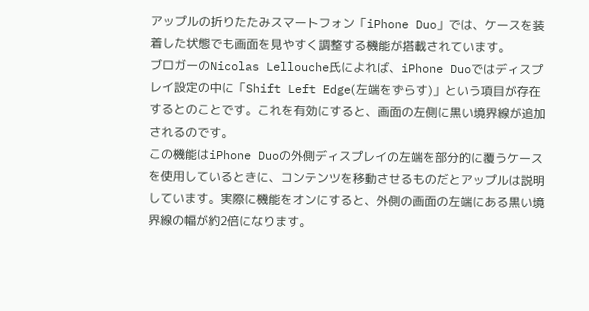アップルの折りたたみスマートフォン「iPhone Duo」では、ケースを装着した状態でも画面を見やすく調整する機能が搭載されています。
ブロガーのNicolas Lellouche氏によれば、iPhone Duoではディスプレイ設定の中に「Shift Left Edge(左端をずらす)」という項目が存在するとのことです。これを有効にすると、画面の左側に黒い境界線が追加されるのです。
この機能はiPhone Duoの外側ディスプレイの左端を部分的に覆うケースを使用しているときに、コンテンツを移動させるものだとアップルは説明しています。実際に機能をオンにすると、外側の画面の左端にある黒い境界線の幅が約2倍になります。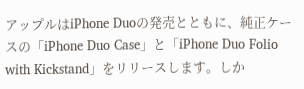アップルはiPhone Duoの発売とともに、純正ケースの「iPhone Duo Case」と「iPhone Duo Folio with Kickstand」をリリースします。しか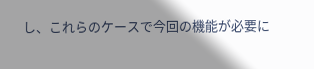し、これらのケースで今回の機能が必要に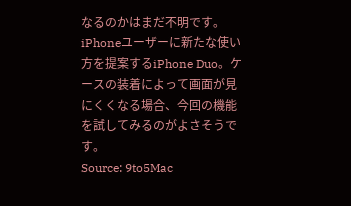なるのかはまだ不明です。
iPhoneユーザーに新たな使い方を提案するiPhone Duo。ケースの装着によって画面が見にくくなる場合、今回の機能を試してみるのがよさそうです。
Source: 9to5Mac